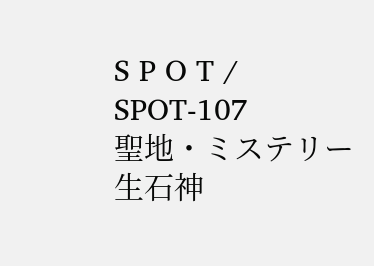S P O T / SPOT-107
聖地・ミステリー
生石神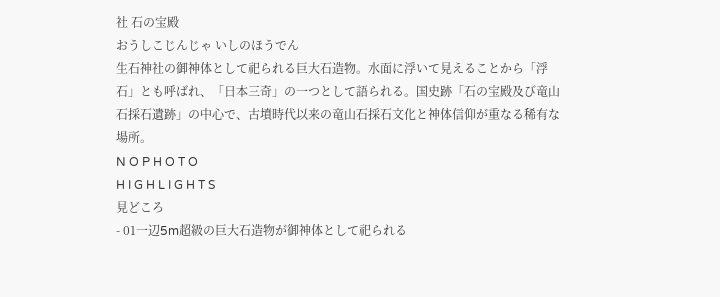社 石の宝殿
おうしこじんじゃ いしのほうでん
生石神社の御神体として祀られる巨大石造物。水面に浮いて見えることから「浮石」とも呼ばれ、「日本三奇」の一つとして語られる。国史跡「石の宝殿及び竜山石採石遺跡」の中心で、古墳時代以来の竜山石採石文化と神体信仰が重なる稀有な場所。
N O P H O T O
H I G H L I G H T S
見どころ
- 01一辺5m超級の巨大石造物が御神体として祀られる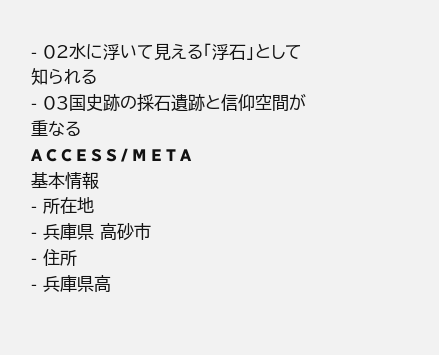- 02水に浮いて見える「浮石」として知られる
- 03国史跡の採石遺跡と信仰空間が重なる
A C C E S S / M E T A
基本情報
- 所在地
- 兵庫県 高砂市
- 住所
- 兵庫県高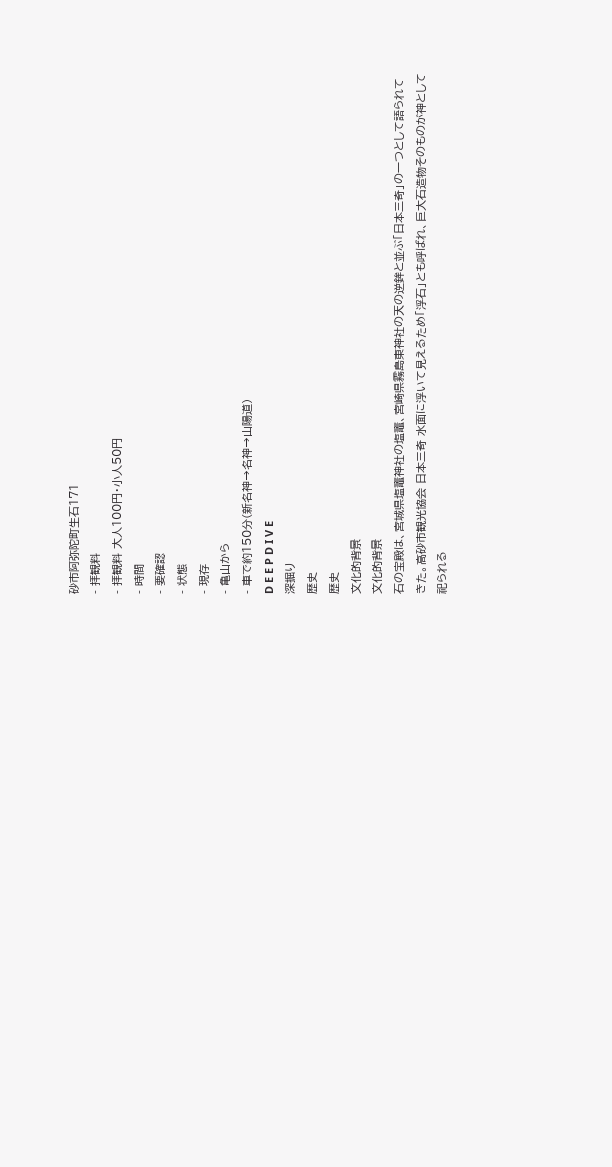砂市阿弥陀町生石171
- 拝観料
- 拝観料 大人100円・小人50円
- 時間
- 要確認
- 状態
- 現存
- 亀山から
- 車で約150分(新名神→名神→山陽道)
D E E P D I V E
深掘り
歴史
歴史
文化的背景
文化的背景
石の宝殿は、宮城県塩竈神社の塩竈、宮崎県霧島東神社の天の逆鉾と並ぶ「日本三奇」の一つとして語られてきた。高砂市観光協会 日本三奇 水面に浮いて見えるため「浮石」とも呼ばれ、巨大石造物そのものが神として祀られる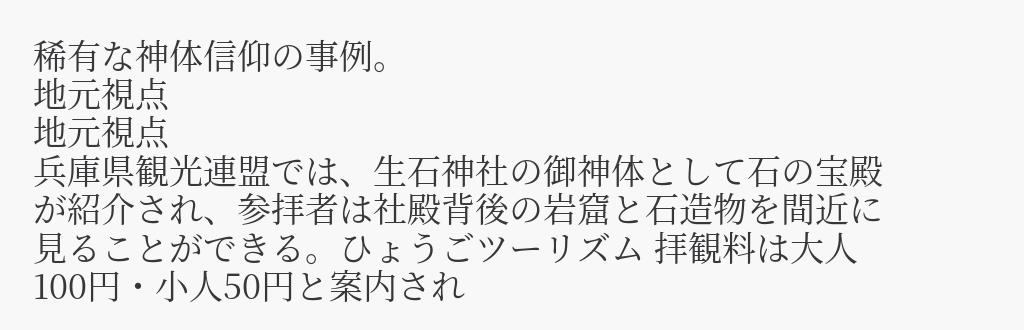稀有な神体信仰の事例。
地元視点
地元視点
兵庫県観光連盟では、生石神社の御神体として石の宝殿が紹介され、参拝者は社殿背後の岩窟と石造物を間近に見ることができる。ひょうごツーリズム 拝観料は大人100円・小人50円と案内され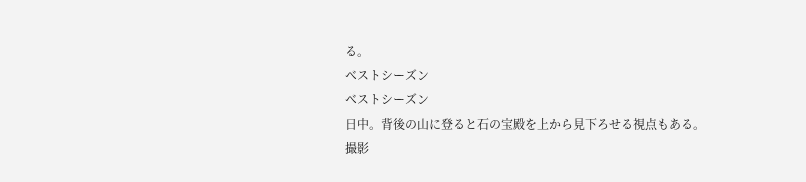る。
ベストシーズン
ベストシーズン
日中。背後の山に登ると石の宝殿を上から見下ろせる視点もある。
撮影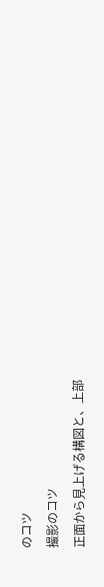のコツ
撮影のコツ
正面から見上げる構図と、上部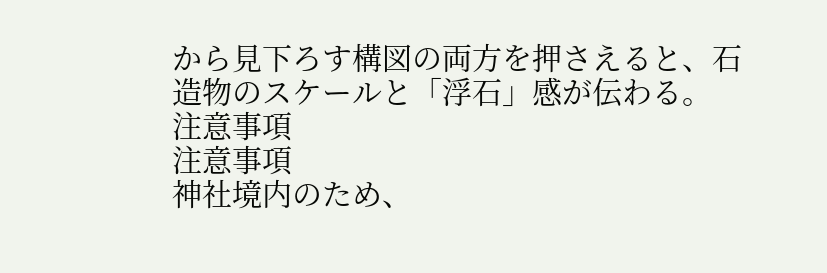から見下ろす構図の両方を押さえると、石造物のスケールと「浮石」感が伝わる。
注意事項
注意事項
神社境内のため、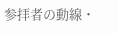参拝者の動線・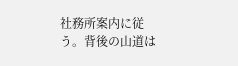社務所案内に従う。背後の山道は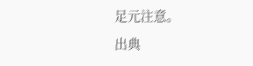足元注意。
出典